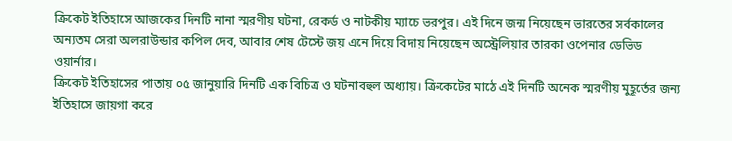ক্রিকেট ইতিহাসে আজকের দিনটি নানা স্মরণীয় ঘটনা, রেকর্ড ও নাটকীয় ম্যাচে ভরপুর। এই দিনে জন্ম নিয়েছেন ভারতের সর্বকালের অন্যতম সেরা অলরাউন্ডার কপিল দেব, আবার শেষ টেস্টে জয় এনে দিয়ে বিদায় নিয়েছেন অস্ট্রেলিয়ার তারকা ওপেনার ডেভিড ওয়ার্নার।
ক্রিকেট ইতিহাসের পাতায় ০৫ জানুয়ারি দিনটি এক বিচিত্র ও ঘটনাবহুল অধ্যায়। ক্রিকেটের মাঠে এই দিনটি অনেক স্মরণীয় মুহূর্তের জন্য ইতিহাসে জায়গা করে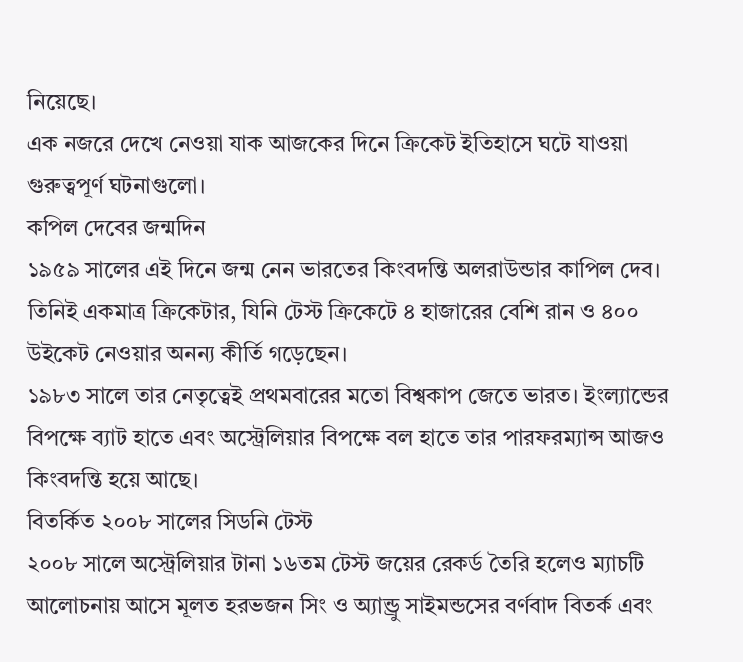নিয়েছে।
এক নজরে দেখে নেওয়া যাক আজকের দিনে ক্রিকেট ইতিহাসে ঘটে যাওয়া গুরুত্বপূর্ণ ঘটনাগুলো।
কপিল দেবের জন্মদিন
১৯৫৯ সালের এই দিনে জন্ম নেন ভারতের কিংবদন্তি অলরাউন্ডার কাপিল দেব। তিনিই একমাত্র ক্রিকেটার, যিনি টেস্ট ক্রিকেটে ৪ হাজারের বেশি রান ও ৪০০ উইকেট নেওয়ার অনন্য কীর্তি গড়েছেন।
১৯৮৩ সালে তার নেতৃত্বেই প্রথমবারের মতো বিশ্বকাপ জেতে ভারত। ইংল্যান্ডের বিপক্ষে ব্যাট হাতে এবং অস্ট্রেলিয়ার বিপক্ষে বল হাতে তার পারফরম্যান্স আজও কিংবদন্তি হয়ে আছে।
বিতর্কিত ২০০৮ সালের সিডনি টেস্ট
২০০৮ সালে অস্ট্রেলিয়ার টানা ১৬তম টেস্ট জয়ের রেকর্ড তৈরি হলেও ম্যাচটি আলোচনায় আসে মূলত হরভজন সিং ও অ্যান্ড্রু সাইমন্ডসের বর্ণবাদ বিতর্ক এবং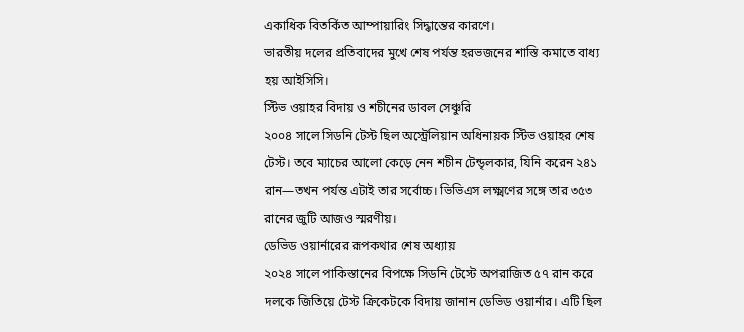একাধিক বিতর্কিত আম্পায়ারিং সিদ্ধান্তের কারণে।
ভারতীয় দলের প্রতিবাদের মুখে শেষ পর্যন্ত হরভজনের শাস্তি কমাতে বাধ্য হয় আইসিসি।
স্টিভ ওয়াহর বিদায় ও শচীনের ডাবল সেঞ্চুরি
২০০৪ সালে সিডনি টেস্ট ছিল অস্ট্রেলিয়ান অধিনায়ক স্টিভ ওয়াহর শেষ টেস্ট। তবে ম্যাচের আলো কেড়ে নেন শচীন টেন্ডৃলকার, যিনি করেন ২৪১ রান—তখন পর্যন্ত এটাই তার সর্বোচ্চ। ভিভিএস লক্ষ্মণের সঙ্গে তার ৩৫৩ রানের জুটি আজও স্মরণীয়।
ডেভিড ওয়ার্নারের রূপকথার শেষ অধ্যায়
২০২৪ সালে পাকিস্তানের বিপক্ষে সিডনি টেস্টে অপরাজিত ৫৭ রান করে দলকে জিতিয়ে টেস্ট ক্রিকেটকে বিদায় জানান ডেভিড ওয়ার্নার। এটি ছিল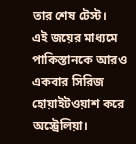তার শেষ টেস্ট।
এই জয়ের মাধ্যমে পাকিস্তানকে আরও একবার সিরিজ হোয়াইটওয়াশ করে অস্ট্রেলিয়া।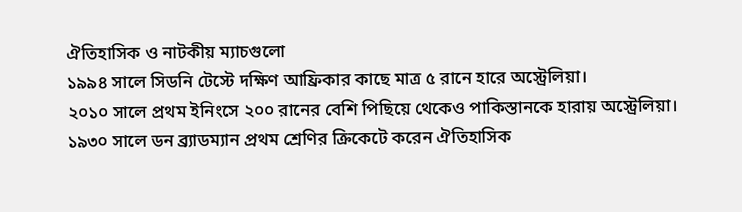ঐতিহাসিক ও নাটকীয় ম্যাচগুলো
১৯৯৪ সালে সিডনি টেস্টে দক্ষিণ আফ্রিকার কাছে মাত্র ৫ রানে হারে অস্ট্রেলিয়া।
২০১০ সালে প্রথম ইনিংসে ২০০ রানের বেশি পিছিয়ে থেকেও পাকিস্তানকে হারায় অস্ট্রেলিয়া।
১৯৩০ সালে ডন ব্র্যাডম্যান প্রথম শ্রেণির ক্রিকেটে করেন ঐতিহাসিক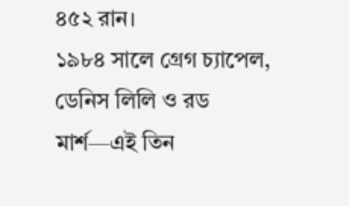৪৫২ রান।
১৯৮৪ সালে গ্রেগ চ্যাপেল, ডেনিস লিলি ও রড মার্শ—এই তিন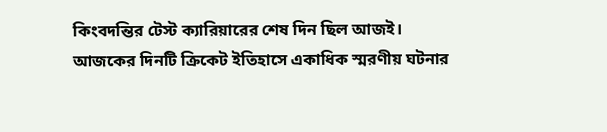কিংবদন্তির টেস্ট ক্যারিয়ারের শেষ দিন ছিল আজই।
আজকের দিনটি ক্রিকেট ইতিহাসে একাধিক স্মরণীয় ঘটনার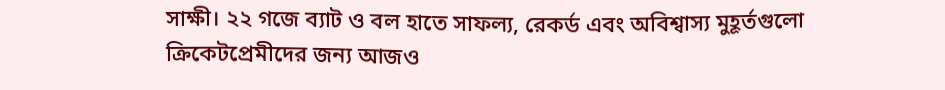সাক্ষী। ২২ গজে ব্যাট ও বল হাতে সাফল্য, রেকর্ড এবং অবিশ্বাস্য মুহূর্তগুলো ক্রিকেটপ্রেমীদের জন্য আজও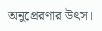অনুপ্রেরণার উৎস।